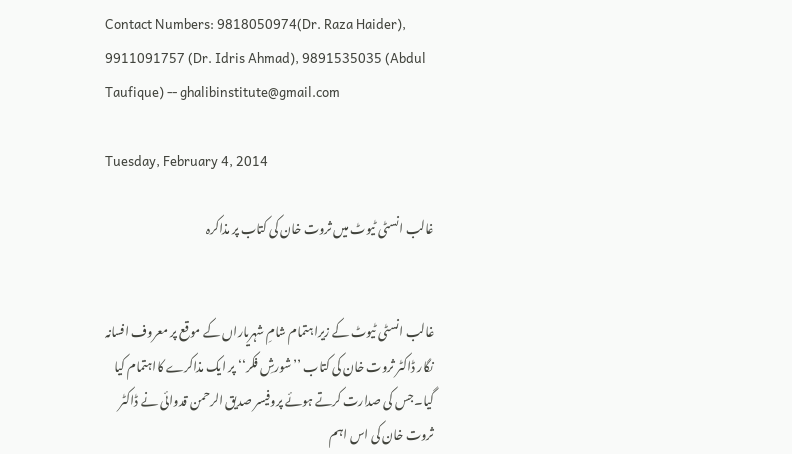Contact Numbers: 9818050974(Dr. Raza Haider), 9911091757 (Dr. Idris Ahmad), 9891535035 (Abdul Taufique) -- ghalibinstitute@gmail.com

Tuesday, February 4, 2014

غالب انسٹی ٹیوٹ میں ثروت خان کی کتاب پر مذاکرہ


غالب انسٹی ٹیوٹ کے زیراہتمام شامِ شہریاراں کے موقع پر معروف افسانہ نگار ڈاکٹر ثروت خان کی کتاب ’’شورشِ فکر‘‘ پر ایک مذاکرے کااہتمام کیا
گیا۔جس کی صدارت کرتے ہوئے پروفیسر صدیق الرحمن قدوائی نے ڈاکٹر ثروت خان کی اس اہم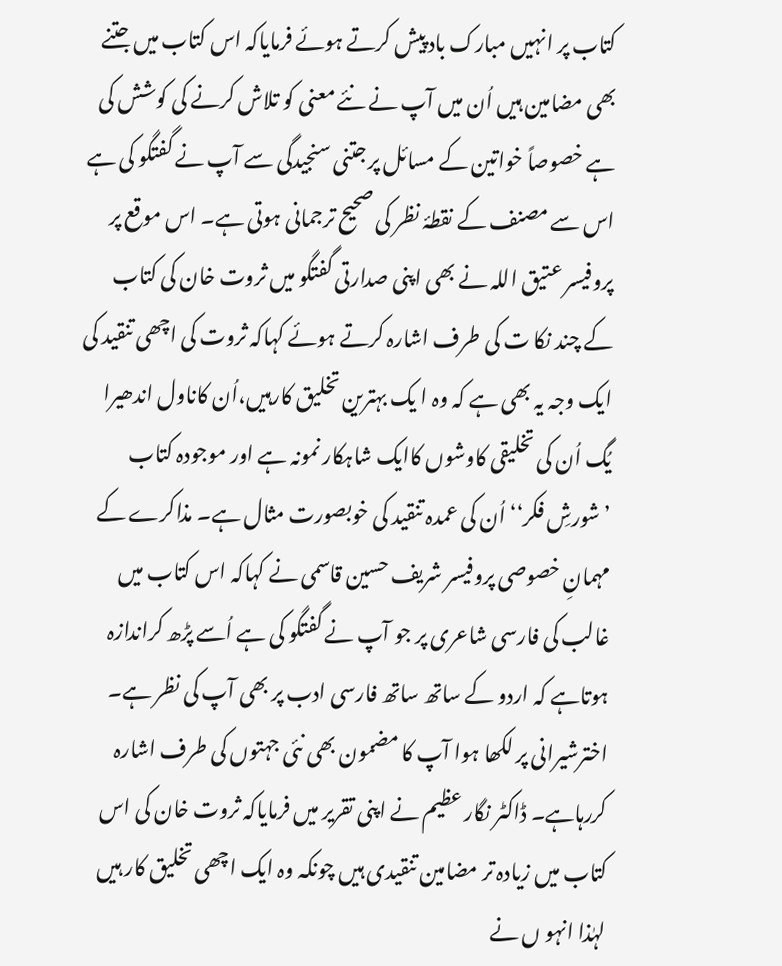کتاب پر انہیں مبارک باد پیش کرتے ہوئے فرمایاکہ اس کتاب میں جتنے بھی مضامین ہیں اُن میں آپ نے نئے معنی کو تلاش کرنے کی کوشش کی ہے خصوصاً خواتین کے مسائل پر جتنی سنجیدگی سے آپ نے گفتگو کی ہے اس سے مصنف کے نقطۂ نظر کی صحیح ترجمانی ہوتی ہے۔ اس موقع پر پروفیسر عتیق اللہ نے بھی اپنی صدارتی گفتگو میں ثروت خان کی کتاب کے چند نکا ت کی طرف اشارہ کرتے ہوئے کہاکہ ثروت کی اچھی تنقید کی ایک وجہ یہ بھی ہے کہ وہ ا یک بہترین تخلیق کارہیں،اُن کاناول اندھیرا یُگ اُن کی تخلیقی کاوشوں کاایک شاہکار نمونہ ہے اور موجودہ کتاب ’شورشِ فکر‘‘ اُن کی عمدہ تنقید کی خوبصورت مثال ہے۔ مذاکرے کے مہمانِ خصوصی پروفیسر شریف حسین قاسمی نے کہاکہ اس کتاب میں غالب کی فارسی شاعری پر جو آپ نے گفتگو کی ہے اُسے پڑھ کراندازہ ہوتاہے کہ اردو کے ساتھ ساتھ فارسی ادب پر بھی آپ کی نظر ہے۔ اخترشیرانی پر لکھا ہوا آپ کا مضمون بھی نئی جہتوں کی طرف اشارہ کررہاہے۔ ڈاکٹر نگار عظیم نے اپنی تقریر میں فرمایاکہ ثروت خان کی اس کتاب میں زیادہ تر مضامین تنقیدی ہیں چونکہ وہ ایک اچھی تخلیق کار ہیں لہٰذا انہو ں نے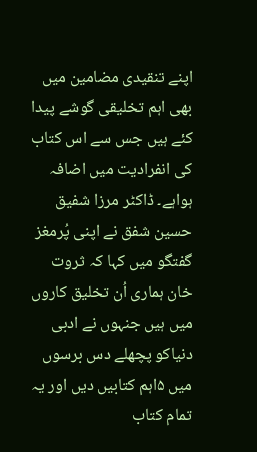اپنے تنقیدی مضامین میں بھی اہم تخلیقی گوشے پیدا کئے ہیں جس سے اس کتاب کی انفرادیت میں اضافہ ہواہے۔ ڈاکٹر مرزا شفیق حسین شفق نے اپنی پُرمغز گفتگو میں کہا کہ ثروت خان ہماری اُن تخلیق کاروں میں ہیں جنہوں نے ادبی دنیاکو پچھلے دس برسوں میں ۵اہم کتابیں دیں اور یہ تمام کتاب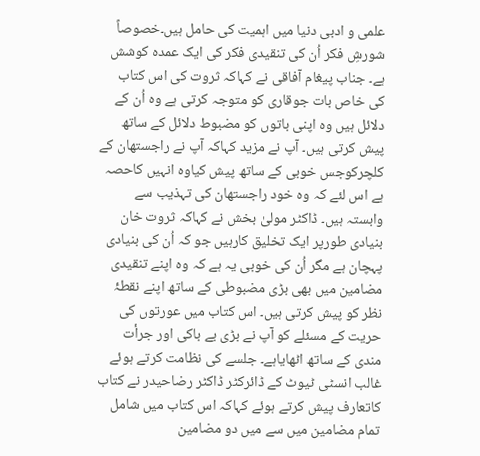علمی و ادبی دنیا میں اہمیت کی حامل ہیں۔خصوصاً شورشِ فکر اُن کی تنقیدی فکر کی ایک عمدہ کوشش ہے۔ جناب پیغام آفاقی نے کہاکہ ثروت کی اس کتاب کی خاص بات جوقاری کو متوجہ کرتی ہے وہ اُن کے دلائل ہیں وہ اپنی باتوں کو مضبوط دلائل کے ساتھ پیش کرتی ہیں۔ آپ نے مزید کہاکہ آپ نے راجستھان کے کلچرکوجس خوبی کے ساتھ پیش کیاوہ انہیں کاحصہ ہے اس لئے کہ وہ خود راجستھان کی تہذیب سے وابستہ ہیں۔ ڈاکٹر مولیٰ بخش نے کہاکہ ثروت خان بنیادی طورپر ایک تخلیق کارہیں جو کہ اُن کی بنیادی پہچان ہے مگر اُن کی خوبی یہ ہے کہ وہ اپنے تنقیدی مضامین میں بھی بڑی مضبوطی کے ساتھ اپنے نقطۂ نظر کو پیش کرتی ہیں۔ اس کتاب میں عورتوں کی حریت کے مسئلے کو آپ نے بڑی بے باکی اور جرأت مندی کے ساتھ اٹھایاہے۔ جلسے کی نظامت کرتے ہوئے غالب انسٹی ٹیوٹ کے ڈائرکٹر ڈاکٹر رضاحیدر نے کتاب کاتعارف پیش کرتے ہوئے کہاکہ اس کتاب میں شامل تمام مضامین میں سے میں دو مضامین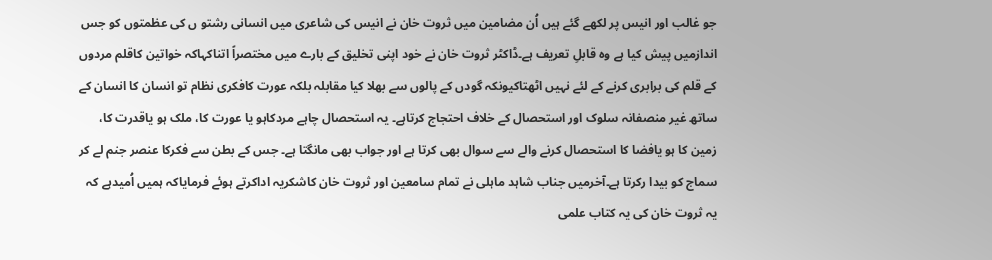جو غالب اور انیس پر لکھے گئے ہیں اُن مضامین میں ثروت خان نے انیس کی شاعری میں انسانی رشتو ں کی عظمتوں کو جس اندازمیں پیش کیا ہے وہ قابلِ تعریف ہے۔ڈاکٹر ثروت خان نے خود اپنی تخلیق کے بارے میں مختصراً اتناکہاکہ خواتین کاقلم مردوں کے قلم کی برابری کرنے کے لئے نہیں اٹھتاکیونکہ گودں کے پالوں سے بھلا کیا مقابلہ بلکہ عورت کافکری نظام تو انسان کا انسان کے ساتھ غیر منصفانہ سلوک اور استحصال کے خلاف احتجاج کرتاہے۔ یہ استحصال چاہے مردکاہو یا عورت کا، ملک ہو یاقدرت کا، زمین کا ہو یافضا کا استحصال کرنے والے سے سوال بھی کرتا ہے اور جواب بھی مانگتا ہے۔ جس کے بطن سے فکرکا عنصر جنم لے کر سماج کو بیدا رکرتا ہے۔آخرمیں جناب شاہد ماہلی نے تمام سامعین اور ثروت خان کاشکریہ اداکرتے ہوئے فرمایاکہ ہمیں اُمیدہے کہ یہ ثروت خان کی یہ کتاب علمی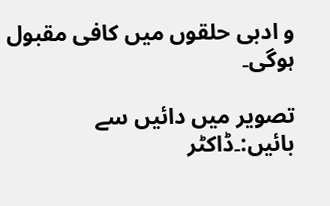و ادبی حلقوں میں کافی مقبول ہوگی۔

تصویر میں دائیں سے بائیں:۔ڈاکٹر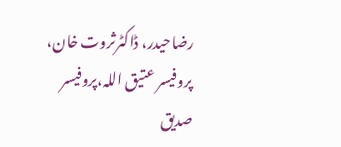رضاحیدر، ڈاکٹرثروت خان، پروفیسر عتیق اللہ،پروفیسر صدیق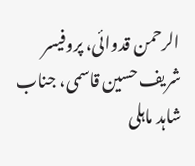الرحمن قدوائی، پروفیسر شریف حسین قاسمی، جناب شاہد ماہلی